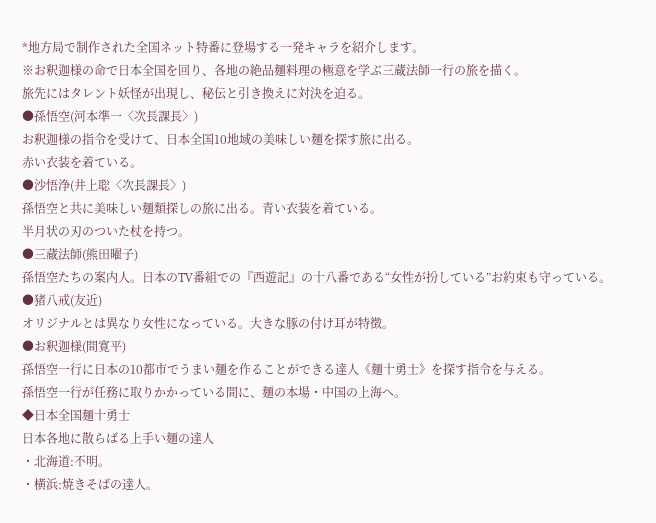*地方局で制作された全国ネット特番に登場する一発キャラを紹介します。
※お釈迦様の命で日本全国を回り、各地の絶品麺料理の極意を学ぶ三蔵法師一行の旅を描く。
旅先にはタレント妖怪が出現し、秘伝と引き換えに対決を迫る。
●孫悟空(河本準一〈次長課長〉)
お釈迦様の指令を受けて、日本全国10地域の美味しい麺を探す旅に出る。
赤い衣装を着ている。
●沙悟浄(井上聡〈次長課長〉)
孫悟空と共に美味しい麺類探しの旅に出る。青い衣装を着ている。
半月状の刃のついた杖を持つ。
●三蔵法師(熊田曜子)
孫悟空たちの案内人。日本のTV番組での『西遊記』の十八番である“女性が扮している”お約束も守っている。
●猪八戒(友近)
オリジナルとは異なり女性になっている。大きな豚の付け耳が特徴。
●お釈迦様(間寛平)
孫悟空一行に日本の10都市でうまい麺を作ることができる達人《麺十勇士》を探す指令を与える。
孫悟空一行が任務に取りかかっている間に、麺の本場・中国の上海へ。
◆日本全国麺十勇士
日本各地に散らばる上手い麺の達人
・北海道:不明。
・横浜:焼きそばの達人。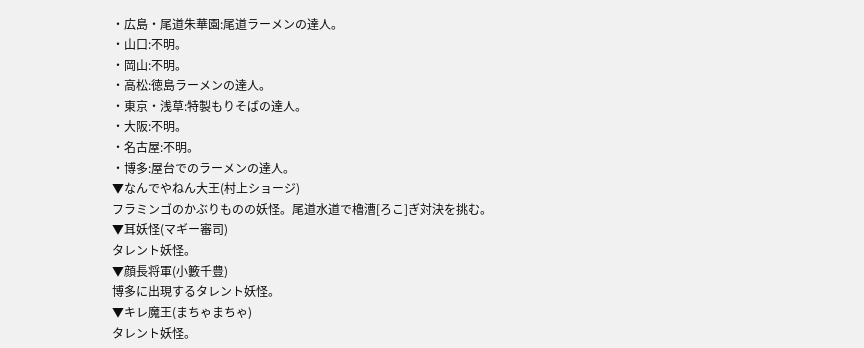・広島・尾道朱華園:尾道ラーメンの達人。
・山口:不明。
・岡山:不明。
・高松:徳島ラーメンの達人。
・東京・浅草:特製もりそばの達人。
・大阪:不明。
・名古屋:不明。
・博多:屋台でのラーメンの達人。
▼なんでやねん大王(村上ショージ)
フラミンゴのかぶりものの妖怪。尾道水道で櫓漕[ろこ]ぎ対決を挑む。
▼耳妖怪(マギー審司)
タレント妖怪。
▼顔長将軍(小籔千豊)
博多に出現するタレント妖怪。
▼キレ魔王(まちゃまちゃ)
タレント妖怪。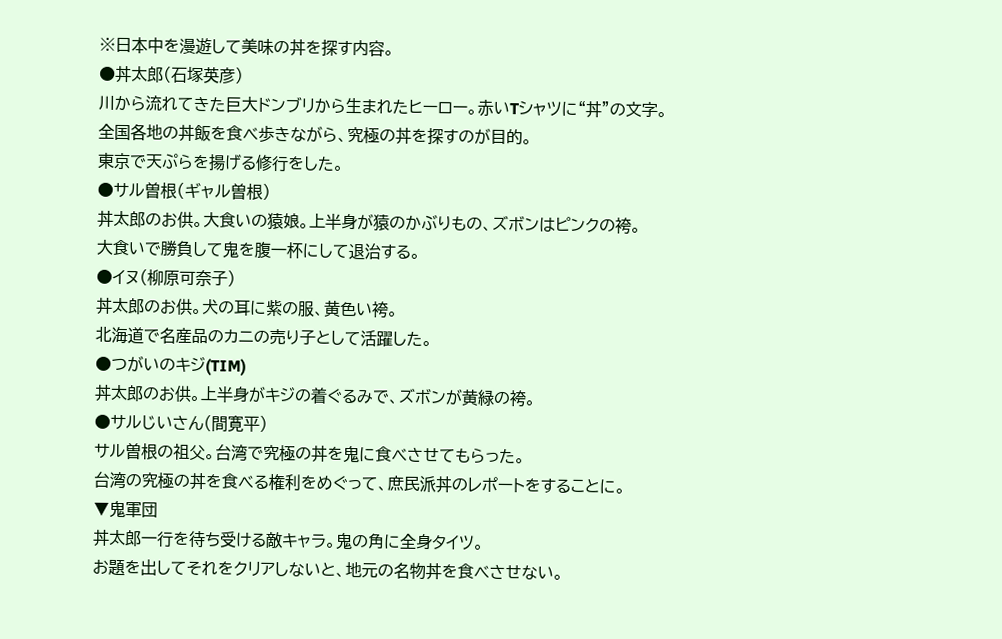※日本中を漫遊して美味の丼を探す内容。
●丼太郎(石塚英彦)
川から流れてきた巨大ドンブリから生まれたヒーロー。赤いTシャツに“丼”の文字。
全国各地の丼飯を食べ歩きながら、究極の丼を探すのが目的。
東京で天ぷらを揚げる修行をした。
●サル曽根(ギャル曽根)
丼太郎のお供。大食いの猿娘。上半身が猿のかぶりもの、ズボンはピンクの袴。
大食いで勝負して鬼を腹一杯にして退治する。
●イヌ(柳原可奈子)
丼太郎のお供。犬の耳に紫の服、黄色い袴。
北海道で名産品のカニの売り子として活躍した。
●つがいのキジ(TIM)
丼太郎のお供。上半身がキジの着ぐるみで、ズボンが黄緑の袴。
●サルじいさん(間寛平)
サル曽根の祖父。台湾で究極の丼を鬼に食べさせてもらった。
台湾の究極の丼を食べる権利をめぐって、庶民派丼のレポートをすることに。
▼鬼軍団
丼太郎一行を待ち受ける敵キャラ。鬼の角に全身タイツ。
お題を出してそれをクリアしないと、地元の名物丼を食べさせない。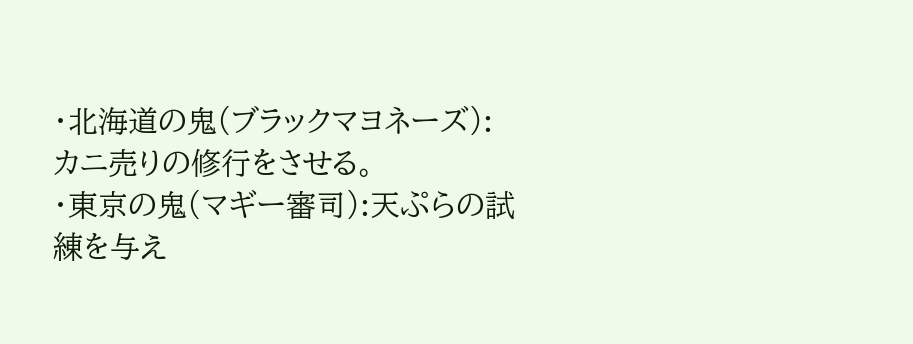・北海道の鬼(ブラックマヨネーズ):カニ売りの修行をさせる。
・東京の鬼(マギー審司):天ぷらの試練を与え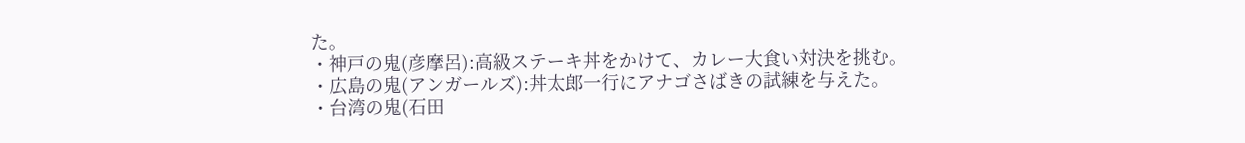た。
・神戸の鬼(彦摩呂):高級ステーキ丼をかけて、カレー大食い対決を挑む。
・広島の鬼(アンガールズ):丼太郎一行にアナゴさばきの試練を与えた。
・台湾の鬼(石田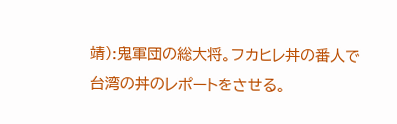靖):鬼軍団の総大将。フカヒレ丼の番人で台湾の丼のレポートをさせる。